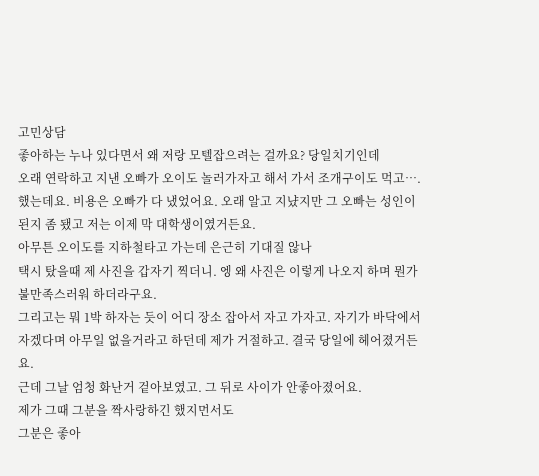고민상담
좋아하는 누나 있다면서 왜 저랑 모텔잡으려는 걸까요? 당일치기인데
오래 연락하고 지낸 오빠가 오이도 놀러가자고 해서 가서 조개구이도 먹고…. 했는데요. 비용은 오빠가 다 냈었어요. 오래 알고 지냤지만 그 오빠는 성인이 된지 좀 됐고 저는 이제 막 대학생이였거든요.
아무튼 오이도를 지하철타고 가는데 은근히 기대질 않나
택시 탔을때 제 사진을 갑자기 찍더니. 엥 왜 사진은 이렇게 나오지 하며 뭔가 불만족스러워 하더라구요.
그리고는 뭐 1박 하자는 듯이 어디 장소 잡아서 자고 가자고. 자기가 바닥에서 자겠다며 아무일 없을거라고 하던데 제가 거절하고. 결국 당일에 헤어졌거든요.
근데 그날 엄청 화난거 겉아보였고. 그 뒤로 사이가 안좋아졌어요.
제가 그때 그분을 짝사랑하긴 했지먼서도
그분은 좋아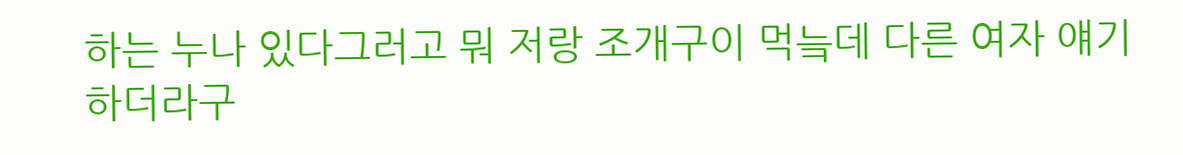하는 누나 있다그러고 뭐 저랑 조개구이 먹늨데 다른 여자 얘기 하더라구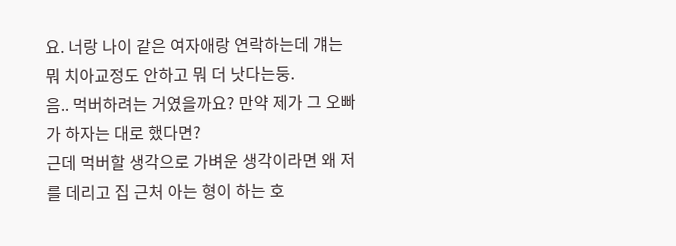요. 너랑 나이 같은 여자애랑 연락하는데 걔는 뭐 치아교정도 안하고 뭐 더 낫다는둥.
음.. 먹버하려는 거였을까요? 만약 제가 그 오빠가 하자는 대로 했다면?
근데 먹버할 생각으로 가벼운 생각이라면 왜 저를 데리고 집 근처 아는 형이 하는 호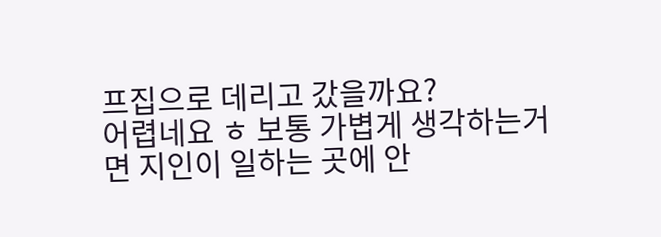프집으로 데리고 갔을까요?
어렵네요 ㅎ 보통 가볍게 생각하는거면 지인이 일하는 곳에 안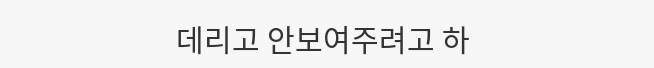데리고 안보여주려고 하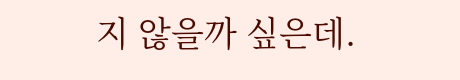지 않을까 싶은데.